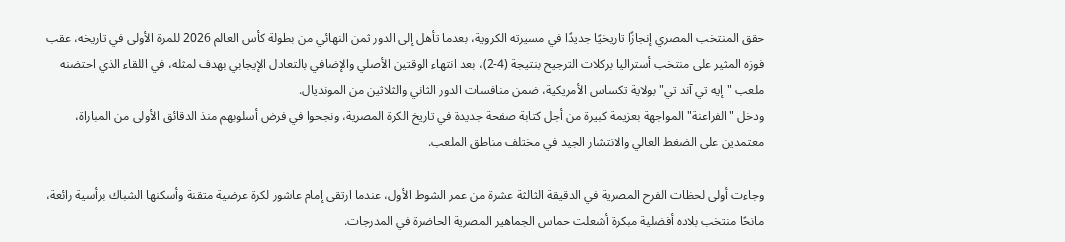حقق المنتخب المصري إنجازًا تاريخيًا جديدًا في مسيرته الكروية، بعدما تأهل إلى الدور ثمن النهائي من بطولة كأس العالم 2026 للمرة الأولى في تاريخه، عقب فوزه المثير على منتخب أستراليا بركلات الترجيح بنتيجة (4-2)، بعد انتهاء الوقتين الأصلي والإضافي بالتعادل الإيجابي بهدف لمثله، في اللقاء الذي احتضنه ملعب "إيه تي آند تي" بولاية تكساس الأمريكية، ضمن منافسات الدور الثاني والثلاثين من المونديال.
ودخل "الفراعنة" المواجهة بعزيمة كبيرة من أجل كتابة صفحة جديدة في تاريخ الكرة المصرية، ونجحوا في فرض أسلوبهم منذ الدقائق الأولى من المباراة، معتمدين على الضغط العالي والانتشار الجيد في مختلف مناطق الملعب.

وجاءت أولى لحظات الفرح المصرية في الدقيقة الثالثة عشرة من عمر الشوط الأول، عندما ارتقى إمام عاشور لكرة عرضية متقنة وأسكنها الشباك برأسية رائعة، مانحًا منتخب بلاده أفضلية مبكرة أشعلت حماس الجماهير المصرية الحاضرة في المدرجات.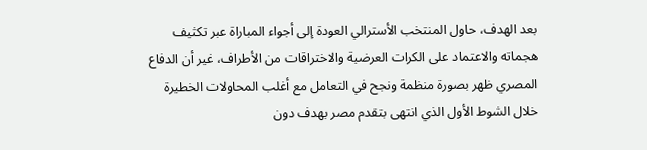بعد الهدف، حاول المنتخب الأسترالي العودة إلى أجواء المباراة عبر تكثيف هجماته والاعتماد على الكرات العرضية والاختراقات من الأطراف، غير أن الدفاع المصري ظهر بصورة منظمة ونجح في التعامل مع أغلب المحاولات الخطيرة خلال الشوط الأول الذي انتهى بتقدم مصر بهدف دون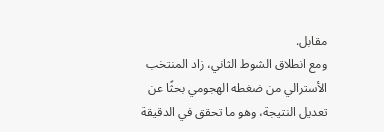مقابل.
ومع انطلاق الشوط الثاني، زاد المنتخب الأسترالي من ضغطه الهجومي بحثًا عن تعديل النتيجة، وهو ما تحقق في الدقيقة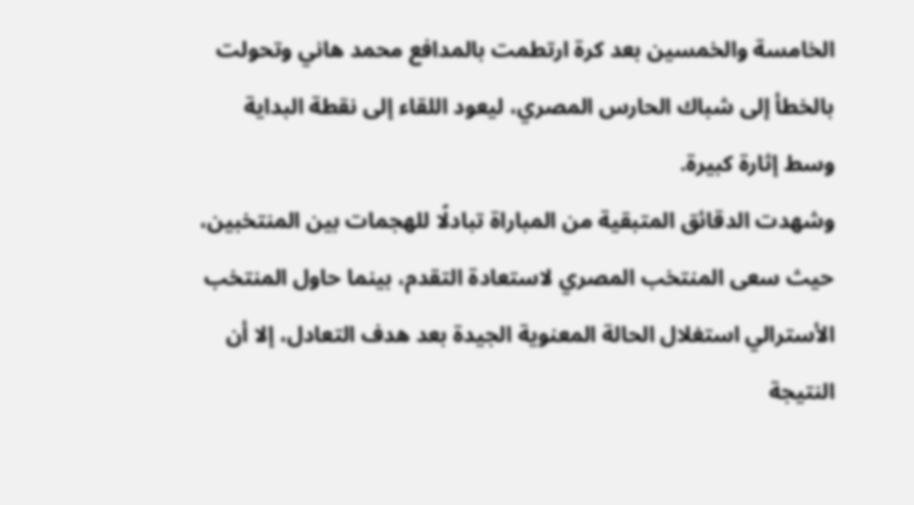الخامسة والخمسين بعد كرة ارتطمت بالمدافع محمد هاني وتحولت بالخطأ إلى شباك الحارس المصري، ليعود اللقاء إلى نقطة البداية وسط إثارة كبيرة.
وشهدت الدقائق المتبقية من المباراة تبادلًا للهجمات بين المنتخبين، حيث سعى المنتخب المصري لاستعادة التقدم، بينما حاول المنتخب الأسترالي استغلال الحالة المعنوية الجيدة بعد هدف التعادل، إلا أن النتيجة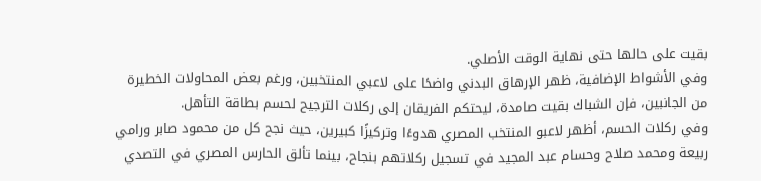بقيت على حالها حتى نهاية الوقت الأصلي.
وفي الأشواط الإضافية، ظهر الإرهاق البدني واضحًا على لاعبي المنتخبين، ورغم بعض المحاولات الخطيرة من الجانبين، فإن الشباك بقيت صامدة، ليحتكم الفريقان إلى ركلات الترجيح لحسم بطاقة التأهل.
وفي ركلات الحسم، أظهر لاعبو المنتخب المصري هدوءًا وتركيزًا كبيرين، حيث نجح كل من محمود صابر ورامي ربيعة ومحمد صلاح وحسام عبد المجيد في تسجيل ركلاتهم بنجاح، بينما تألق الحارس المصري في التصدي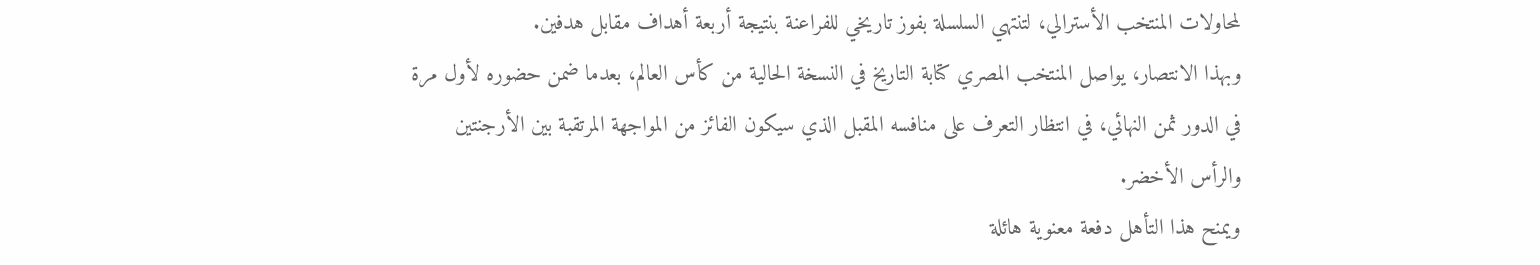لمحاولات المنتخب الأسترالي، لتنتهي السلسلة بفوز تاريخي للفراعنة بنتيجة أربعة أهداف مقابل هدفين.
وبهذا الانتصار، يواصل المنتخب المصري كتابة التاريخ في النسخة الحالية من كأس العالم، بعدما ضمن حضوره لأول مرة في الدور ثمن النهائي، في انتظار التعرف على منافسه المقبل الذي سيكون الفائز من المواجهة المرتقبة بين الأرجنتين والرأس الأخضر.
ويمنح هذا التأهل دفعة معنوية هائلة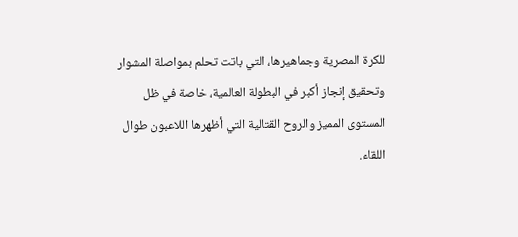للكرة المصرية وجماهيرها، التي باتت تحلم بمواصلة المشوار وتحقيق إنجاز أكبر في البطولة العالمية، خاصة في ظل المستوى المميز والروح القتالية التي أظهرها اللاعبون طوال اللقاء.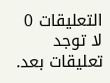التعليقات 0
لا توجد تعليقات بعد.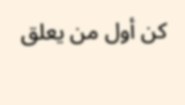كن أول من يعلق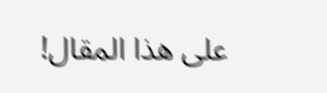على هذا المقال!